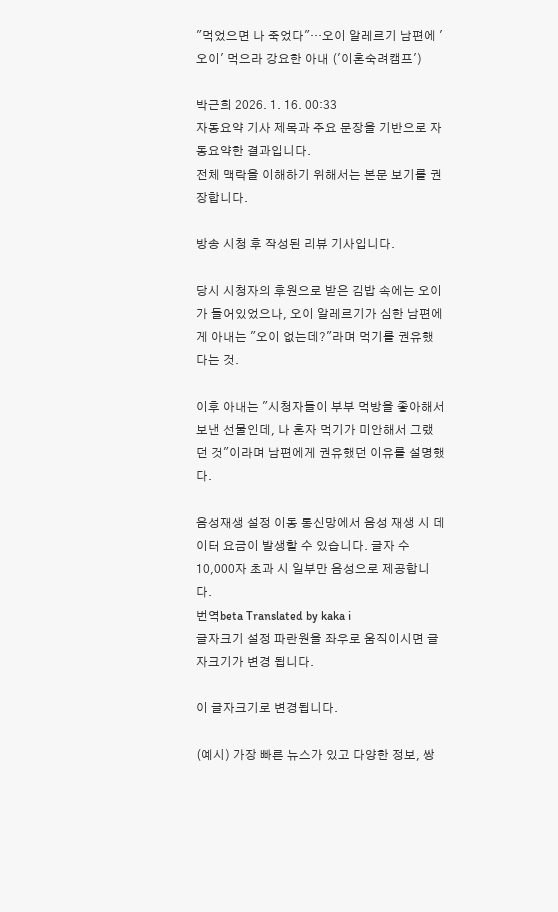"먹었으면 나 죽었다"…오이 알레르기 남편에 '오이' 먹으라 강요한 아내 ('이혼숙려캠프')

박근희 2026. 1. 16. 00:33
자동요약 기사 제목과 주요 문장을 기반으로 자동요약한 결과입니다.
전체 맥락을 이해하기 위해서는 본문 보기를 권장합니다.

방송 시청 후 작성된 리뷰 기사입니다.

당시 시청자의 후원으로 받은 김밥 속에는 오이가 들어있었으나, 오이 알레르기가 심한 남편에게 아내는 "오이 없는데?"라며 먹기를 권유했다는 것.

이후 아내는 "시청자들이 부부 먹방을 좋아해서 보낸 선물인데, 나 혼자 먹기가 미안해서 그랬던 것"이라며 남편에게 권유했던 이유를 설명했다.

음성재생 설정 이동 통신망에서 음성 재생 시 데이터 요금이 발생할 수 있습니다. 글자 수 10,000자 초과 시 일부만 음성으로 제공합니다.
번역beta Translated by kaka i
글자크기 설정 파란원을 좌우로 움직이시면 글자크기가 변경 됩니다.

이 글자크기로 변경됩니다.

(예시) 가장 빠른 뉴스가 있고 다양한 정보, 쌍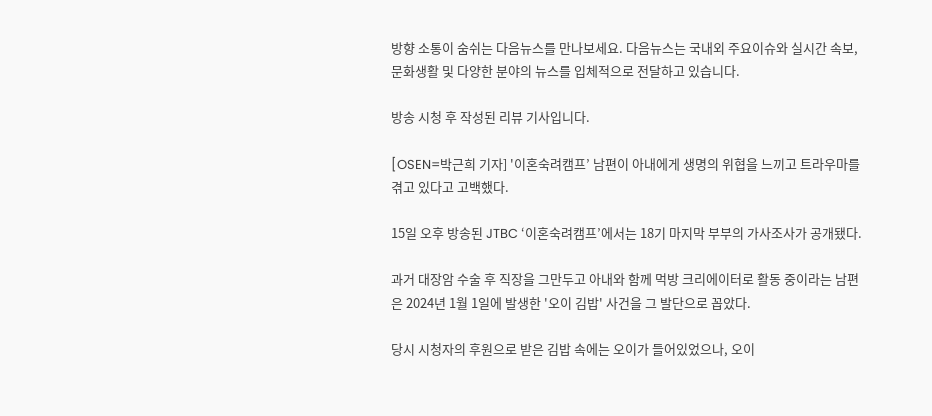방향 소통이 숨쉬는 다음뉴스를 만나보세요. 다음뉴스는 국내외 주요이슈와 실시간 속보, 문화생활 및 다양한 분야의 뉴스를 입체적으로 전달하고 있습니다.

방송 시청 후 작성된 리뷰 기사입니다.

[OSEN=박근희 기자] '이혼숙려캠프’ 남편이 아내에게 생명의 위협을 느끼고 트라우마를 겪고 있다고 고백했다.

15일 오후 방송된 JTBC ‘이혼숙려캠프’에서는 18기 마지막 부부의 가사조사가 공개됐다.

과거 대장암 수술 후 직장을 그만두고 아내와 함께 먹방 크리에이터로 활동 중이라는 남편은 2024년 1월 1일에 발생한 '오이 김밥' 사건을 그 발단으로 꼽았다.

당시 시청자의 후원으로 받은 김밥 속에는 오이가 들어있었으나, 오이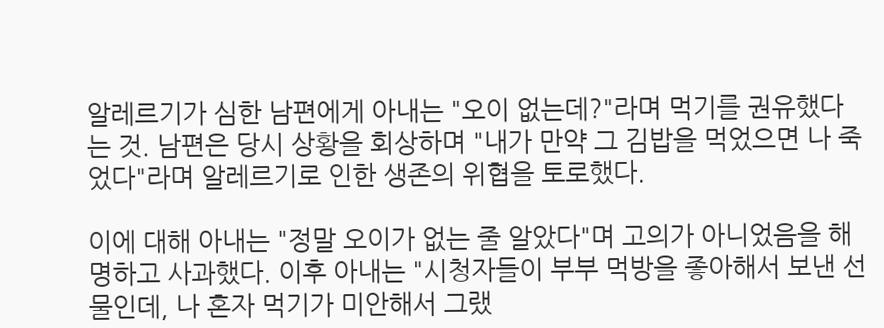알레르기가 심한 남편에게 아내는 "오이 없는데?"라며 먹기를 권유했다는 것. 남편은 당시 상황을 회상하며 "내가 만약 그 김밥을 먹었으면 나 죽었다"라며 알레르기로 인한 생존의 위협을 토로했다.

이에 대해 아내는 "정말 오이가 없는 줄 알았다"며 고의가 아니었음을 해명하고 사과했다. 이후 아내는 "시청자들이 부부 먹방을 좋아해서 보낸 선물인데, 나 혼자 먹기가 미안해서 그랬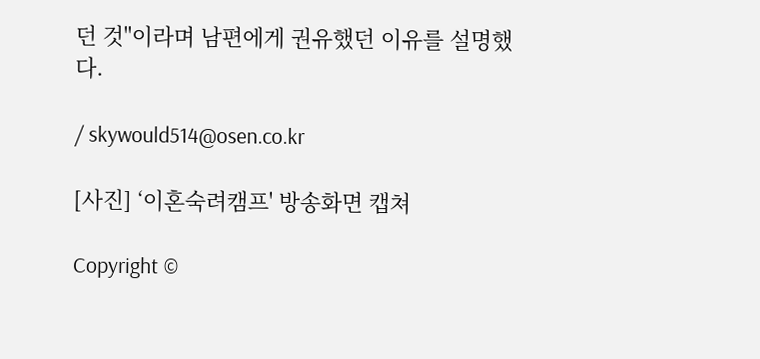던 것"이라며 남편에게 권유했던 이유를 설명했다.

/ skywould514@osen.co.kr

[사진] ‘이혼숙려캠프' 방송화면 캡쳐

Copyright ©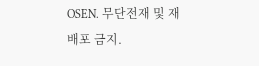OSEN. 무단전재 및 재배포 금지.